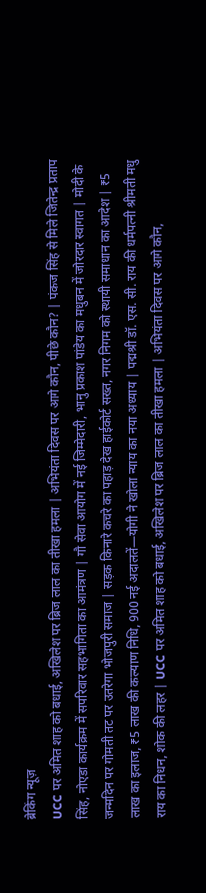ब्रेकिंग न्यूज़
UCC पर अमित शाह को बधाई, अखिलेश पर ब्रिज लाल का तीखा हमला | अभियंता दिवस पर आगे कौन, पीछे कौन? | पंकज सिंह से मिले जितेन्द्र प्रताप सिंह, नोएडा कार्यक्रम में सपरिवार सहभागिता का आमंत्रण | गौ सेवा आयोग में नई जिम्मेदारी, भानु प्रकाश पांडेय का मधुबन में जोरदार स्वागत | मोदी के जन्मदिन पर गोमती तट पर उतरेगा भोजपुरी समाज | सड़क किनारे कचरे का पहाड़ देख हाईकोर्ट सख्त, नगर निगम को स्थायी समाधान का आदेश | ₹5 लाख का इलाज, ₹5 लाख की कल्याण निधि, 900 नई अदालतें—योगी ने खोला न्याय का नया अध्याय | पद्मश्री डॉ. एस. सी. राय की धर्मपत्नी श्रीमती मधु राय का निधन, शोक की लहर | UCC पर अमित शाह को बधाई, अखिलेश पर ब्रिज लाल का तीखा हमला | अभियंता दिवस पर आगे कौन,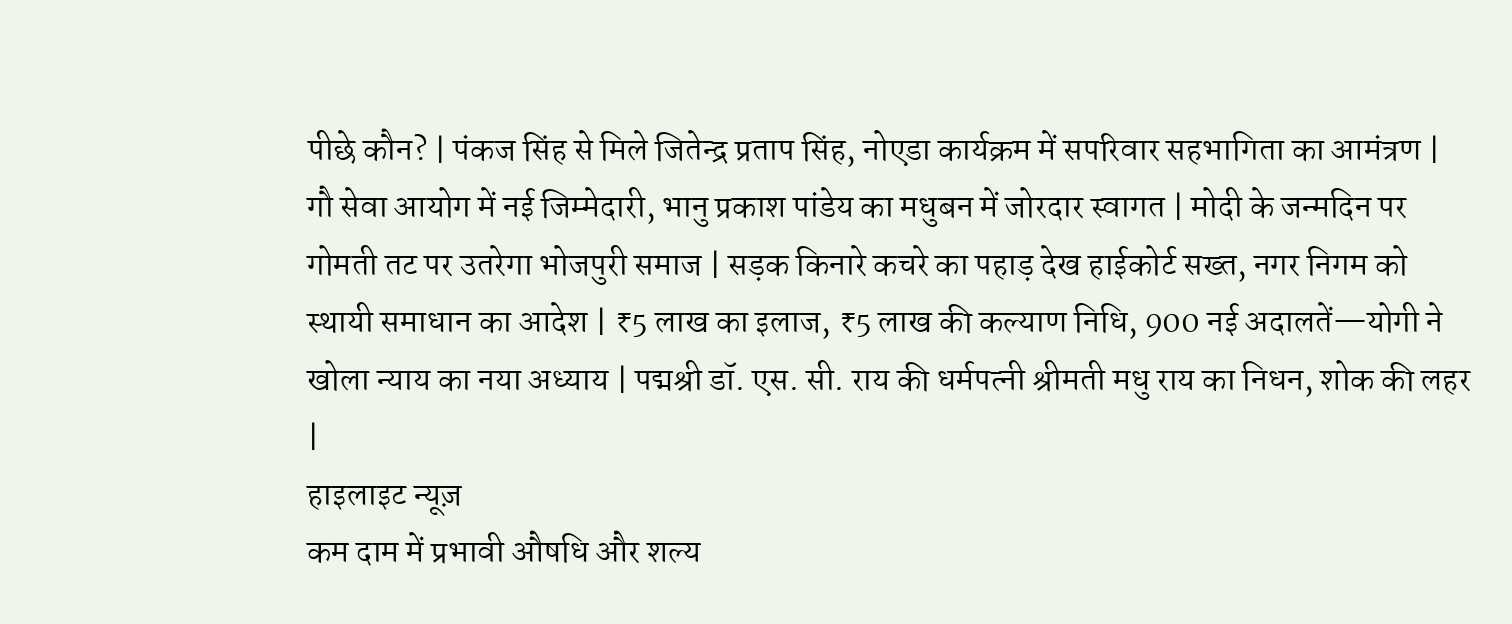पीछे कौन? | पंकज सिंह से मिले जितेन्द्र प्रताप सिंह, नोएडा कार्यक्रम में सपरिवार सहभागिता का आमंत्रण | गौ सेवा आयोग में नई जिम्मेदारी, भानु प्रकाश पांडेय का मधुबन में जोरदार स्वागत | मोदी के जन्मदिन पर गोमती तट पर उतरेगा भोजपुरी समाज | सड़क किनारे कचरे का पहाड़ देख हाईकोर्ट सख्त, नगर निगम को स्थायी समाधान का आदेश | ₹5 लाख का इलाज, ₹5 लाख की कल्याण निधि, 900 नई अदालतें—योगी ने खोला न्याय का नया अध्याय | पद्मश्री डॉ. एस. सी. राय की धर्मपत्नी श्रीमती मधु राय का निधन, शोक की लहर |
हाइलाइट न्यूज़
कम दाम में प्रभावी औषधि और शल्य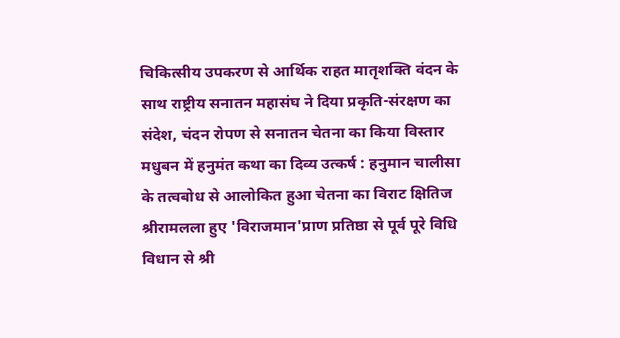चिकित्सीय उपकरण से आर्थिक राहत मातृशक्ति वंदन के साथ राष्ट्रीय सनातन महासंघ ने दिया प्रकृति-संरक्षण का संदेश, चंदन रोपण से सनातन चेतना का किया विस्तार मधुबन में हनुमंत कथा का दिव्य उत्कर्ष : हनुमान चालीसा के तत्वबोध से आलोकित हुआ चेतना का विराट क्षितिज श्रीरामलला हुए 'विराजमान'प्राण प्रतिष्ठा से पूर्व पूरे विधि विधान से श्री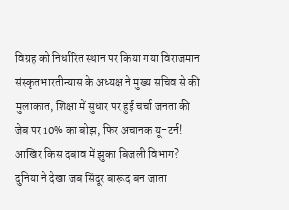विग्रह को निर्धारित स्थान पर किया गया विराजमान संस्कृतभारतीन्यास के अध्यक्ष ने मुख्य सचिव से की मुलाकात, शिक्षा में सुधार पर हुई चर्चा जनता की जेब पर 10% का बोझ, फिर अचानक यू-टर्न! आखिर किस दबाव में झुका बिजली विभाग? दुनिया ने देखा जब सिंदूर बारूद बन जाता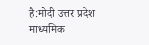है:मोदी उत्तर प्रदेश माध्यमिक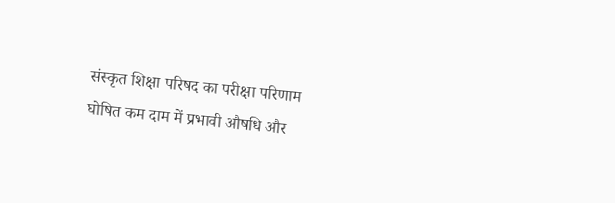संस्कृत शिक्षा परिषद का परीक्षा परिणाम घोषित कम दाम में प्रभावी औषधि और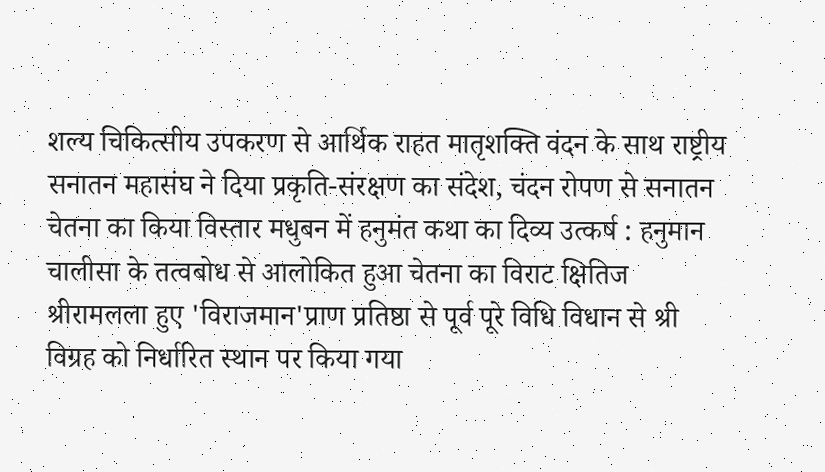शल्य चिकित्सीय उपकरण से आर्थिक राहत मातृशक्ति वंदन के साथ राष्ट्रीय सनातन महासंघ ने दिया प्रकृति-संरक्षण का संदेश, चंदन रोपण से सनातन चेतना का किया विस्तार मधुबन में हनुमंत कथा का दिव्य उत्कर्ष : हनुमान चालीसा के तत्वबोध से आलोकित हुआ चेतना का विराट क्षितिज श्रीरामलला हुए 'विराजमान'प्राण प्रतिष्ठा से पूर्व पूरे विधि विधान से श्री विग्रह को निर्धारित स्थान पर किया गया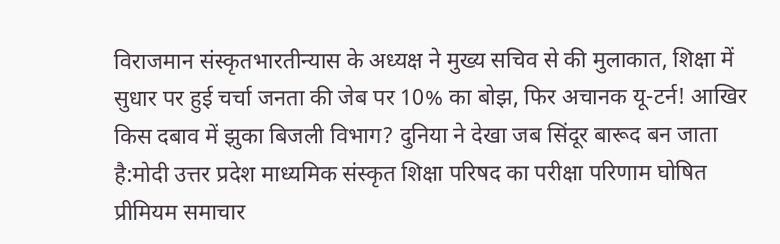विराजमान संस्कृतभारतीन्यास के अध्यक्ष ने मुख्य सचिव से की मुलाकात, शिक्षा में सुधार पर हुई चर्चा जनता की जेब पर 10% का बोझ, फिर अचानक यू-टर्न! आखिर किस दबाव में झुका बिजली विभाग? दुनिया ने देखा जब सिंदूर बारूद बन जाता है:मोदी उत्तर प्रदेश माध्यमिक संस्कृत शिक्षा परिषद का परीक्षा परिणाम घोषित
प्रीमियम समाचार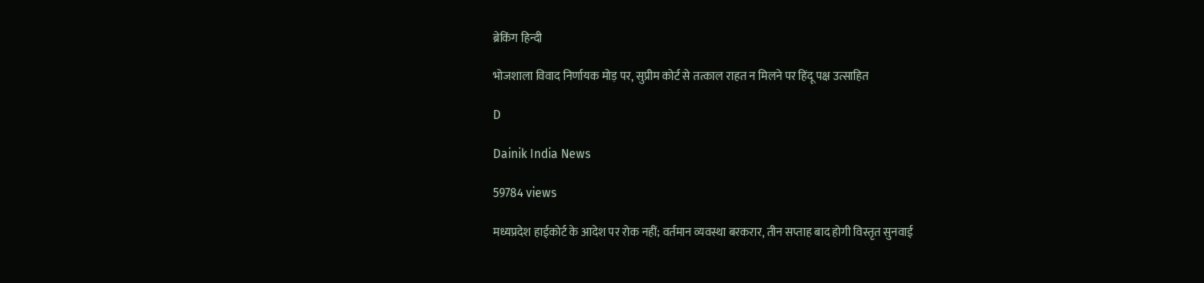ब्रेकिंग हिन्दी

भोजशाला विवाद निर्णायक मोड़ पर, सुप्रीम कोर्ट से तत्काल राहत न मिलने पर हिंदू पक्ष उत्साहित

D

Dainik India News

59784 views

मध्यप्रदेश हाईकोर्ट के आदेश पर रोक नहीं; वर्तमान व्यवस्था बरकरार, तीन सप्ताह बाद होगी विस्तृत सुनवाई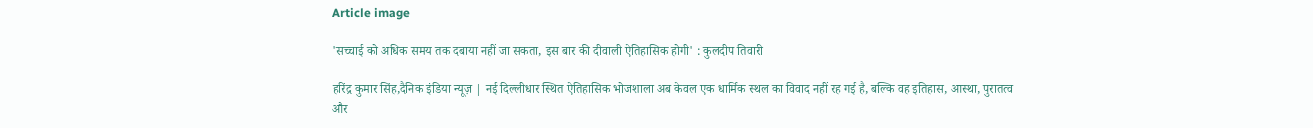Article image

'सच्चाई को अधिक समय तक दबाया नहीं जा सकता, इस बार की दीवाली ऐतिहासिक होगी' : कुलदीप तिवारी

हरिंद्र कुमार सिंह,दैनिक इंडिया न्यूज़ | नई दिल्लीधार स्थित ऐतिहासिक भोजशाला अब केवल एक धार्मिक स्थल का विवाद नहीं रह गई है, बल्कि वह इतिहास, आस्था, पुरातत्व और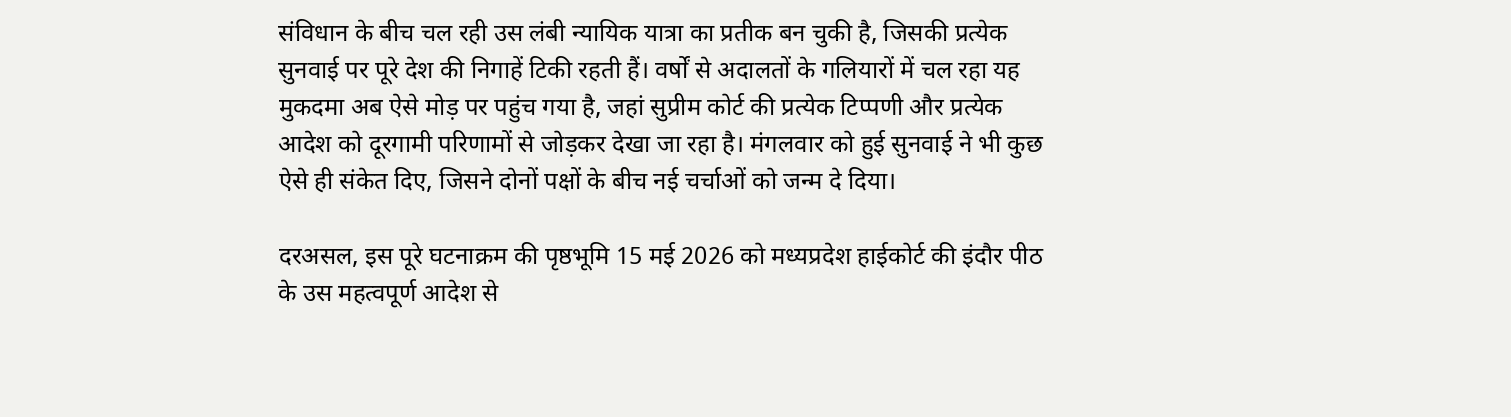संविधान के बीच चल रही उस लंबी न्यायिक यात्रा का प्रतीक बन चुकी है, जिसकी प्रत्येक सुनवाई पर पूरे देश की निगाहें टिकी रहती हैं। वर्षों से अदालतों के गलियारों में चल रहा यह मुकदमा अब ऐसे मोड़ पर पहुंच गया है, जहां सुप्रीम कोर्ट की प्रत्येक टिप्पणी और प्रत्येक आदेश को दूरगामी परिणामों से जोड़कर देखा जा रहा है। मंगलवार को हुई सुनवाई ने भी कुछ ऐसे ही संकेत दिए, जिसने दोनों पक्षों के बीच नई चर्चाओं को जन्म दे दिया।

दरअसल, इस पूरे घटनाक्रम की पृष्ठभूमि 15 मई 2026 को मध्यप्रदेश हाईकोर्ट की इंदौर पीठ के उस महत्वपूर्ण आदेश से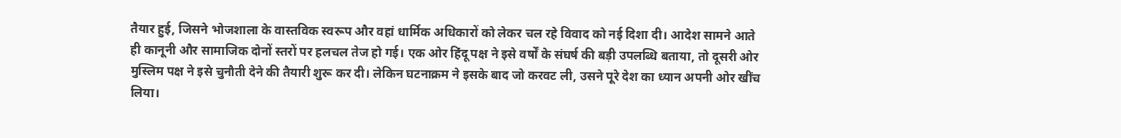तैयार हुई, जिसने भोजशाला के वास्तविक स्वरूप और वहां धार्मिक अधिकारों को लेकर चल रहे विवाद को नई दिशा दी। आदेश सामने आते ही कानूनी और सामाजिक दोनों स्तरों पर हलचल तेज हो गई। एक ओर हिंदू पक्ष ने इसे वर्षों के संघर्ष की बड़ी उपलब्धि बताया, तो दूसरी ओर मुस्लिम पक्ष ने इसे चुनौती देने की तैयारी शुरू कर दी। लेकिन घटनाक्रम ने इसके बाद जो करवट ली, उसने पूरे देश का ध्यान अपनी ओर खींच लिया।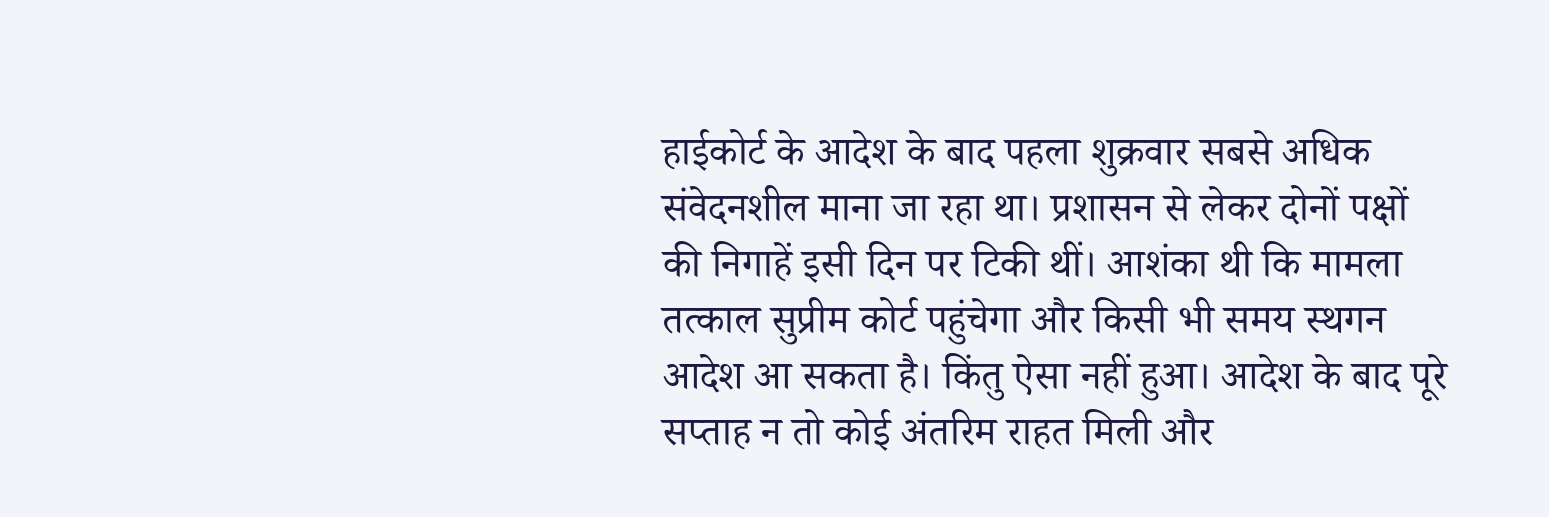हाईकोर्ट के आदेश के बाद पहला शुक्रवार सबसे अधिक संवेदनशील माना जा रहा था। प्रशासन से लेकर दोनों पक्षों की निगाहें इसी दिन पर टिकी थीं। आशंका थी कि मामला तत्काल सुप्रीम कोर्ट पहुंचेगा और किसी भी समय स्थगन आदेश आ सकता है। किंतु ऐसा नहीं हुआ। आदेश के बाद पूरे सप्ताह न तो कोई अंतरिम राहत मिली और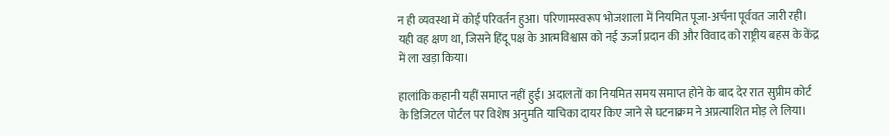न ही व्यवस्था में कोई परिवर्तन हुआ। परिणामस्वरूप भोजशाला में नियमित पूजा-अर्चना पूर्ववत जारी रही। यही वह क्षण था, जिसने हिंदू पक्ष के आत्मविश्वास को नई ऊर्जा प्रदान की और विवाद को राष्ट्रीय बहस के केंद्र में ला खड़ा किया।

हालांकि कहानी यहीं समाप्त नहीं हुई। अदालतों का नियमित समय समाप्त होने के बाद देर रात सुप्रीम कोर्ट के डिजिटल पोर्टल पर विशेष अनुमति याचिका दायर किए जाने से घटनाक्रम ने अप्रत्याशित मोड़ ले लिया।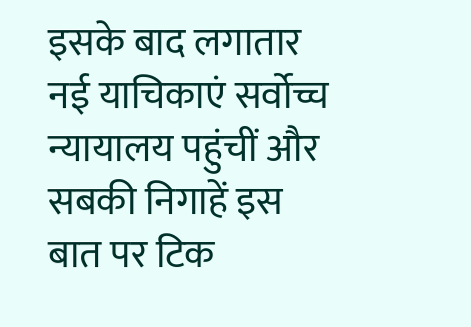इसके बाद लगातार नई याचिकाएं सर्वोच्च न्यायालय पहुंचीं और सबकी निगाहें इस बात पर टिक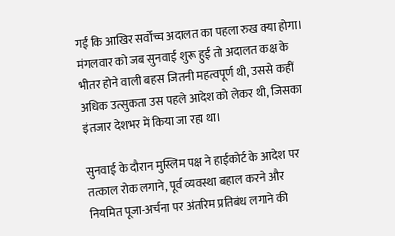गईं कि आखिर सर्वोच्च अदालत का पहला रुख क्या होगा। मंगलवार को जब सुनवाई शुरू हुई तो अदालत कक्ष के भीतर होने वाली बहस जितनी महत्वपूर्ण थी, उससे कहीं अधिक उत्सुकता उस पहले आदेश को लेकर थी, जिसका इंतजार देशभर में किया जा रहा था।

सुनवाई के दौरान मुस्लिम पक्ष ने हाईकोर्ट के आदेश पर तत्काल रोक लगाने, पूर्व व्यवस्था बहाल करने और नियमित पूजा-अर्चना पर अंतरिम प्रतिबंध लगाने की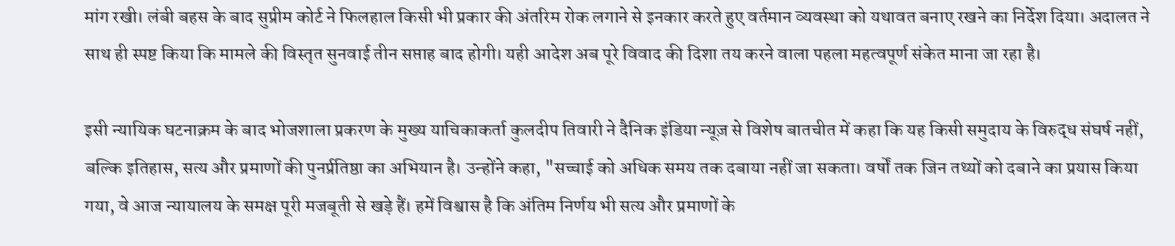मांग रखी। लंबी बहस के बाद सुप्रीम कोर्ट ने फिलहाल किसी भी प्रकार की अंतरिम रोक लगाने से इनकार करते हुए वर्तमान व्यवस्था को यथावत बनाए रखने का निर्देश दिया। अदालत ने साथ ही स्पष्ट किया कि मामले की विस्तृत सुनवाई तीन सप्ताह बाद होगी। यही आदेश अब पूरे विवाद की दिशा तय करने वाला पहला महत्वपूर्ण संकेत माना जा रहा है।

इसी न्यायिक घटनाक्रम के बाद भोजशाला प्रकरण के मुख्य याचिकाकर्ता कुलदीप तिवारी ने दैनिक इंडिया न्यूज़ से विशेष बातचीत में कहा कि यह किसी समुदाय के विरुद्ध संघर्ष नहीं, बल्कि इतिहास, सत्य और प्रमाणों की पुनर्प्रतिष्ठा का अभियान है। उन्होंने कहा, "सच्चाई को अधिक समय तक दबाया नहीं जा सकता। वर्षों तक जिन तथ्यों को दबाने का प्रयास किया गया, वे आज न्यायालय के समक्ष पूरी मजबूती से खड़े हैं। हमें विश्वास है कि अंतिम निर्णय भी सत्य और प्रमाणों के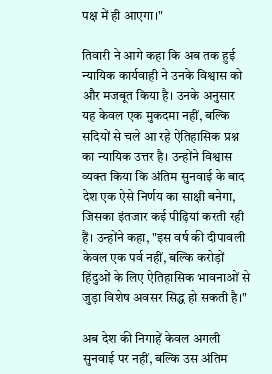पक्ष में ही आएगा।"

तिवारी ने आगे कहा कि अब तक हुई न्यायिक कार्यवाही ने उनके विश्वास को और मजबूत किया है। उनके अनुसार यह केवल एक मुकदमा नहीं, बल्कि सदियों से चले आ रहे ऐतिहासिक प्रश्न का न्यायिक उत्तर है। उन्होंने विश्वास व्यक्त किया कि अंतिम सुनवाई के बाद देश एक ऐसे निर्णय का साक्षी बनेगा, जिसका इंतजार कई पीढ़ियां करती रही हैं। उन्होंने कहा, "इस वर्ष की दीपावली केवल एक पर्व नहीं, बल्कि करोड़ों हिंदुओं के लिए ऐतिहासिक भावनाओं से जुड़ा विशेष अवसर सिद्ध हो सकती है।"

अब देश की निगाहें केवल अगली सुनवाई पर नहीं, बल्कि उस अंतिम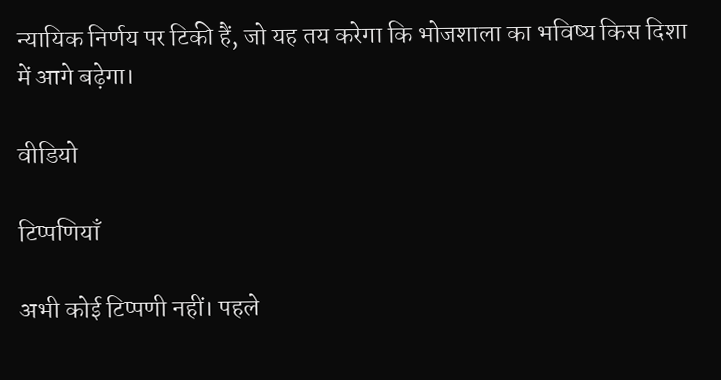न्यायिक निर्णय पर टिकी हैं, जो यह तय करेगा कि भोजशाला का भविष्य किस दिशा में आगे बढ़ेगा।

वीडियो

टिप्पणियाँ

अभी कोई टिप्पणी नहीं। पहले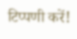टिप्पणी करें!